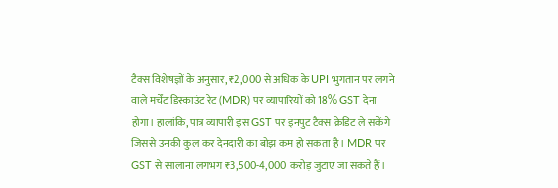टैक्स विशेषज्ञों के अनुसार, ₹2,000 से अधिक के UPI भुगतान पर लगने वाले मर्चेंट डिस्काउंट रेट (MDR) पर व्यापारियों को 18% GST देना होगा। हालांकि, पात्र व्यापारी इस GST पर इनपुट टैक्स क्रेडिट ले सकेंगे जिससे उनकी कुल कर देनदारी का बोझ कम हो सकता है। MDR पर GST से सालाना लगभग ₹3,500-4,000 करोड़ जुटाए जा सकते हैं।